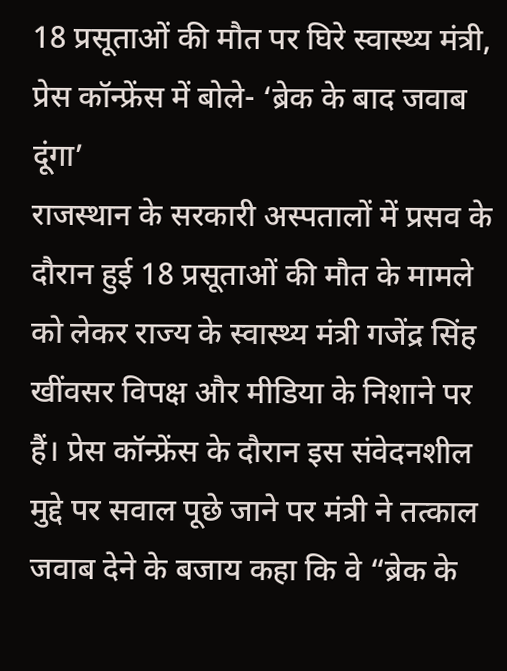18 प्रसूताओं की मौत पर घिरे स्वास्थ्य मंत्री, प्रेस कॉन्फ्रेंस में बोले- ‘ब्रेक के बाद जवाब दूंगा’
राजस्थान के सरकारी अस्पतालों में प्रसव के दौरान हुई 18 प्रसूताओं की मौत के मामले को लेकर राज्य के स्वास्थ्य मंत्री गजेंद्र सिंह खींवसर विपक्ष और मीडिया के निशाने पर हैं। प्रेस कॉन्फ्रेंस के दौरान इस संवेदनशील मुद्दे पर सवाल पूछे जाने पर मंत्री ने तत्काल जवाब देने के बजाय कहा कि वे “ब्रेक के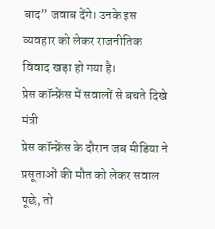बाद” जवाब देंगे। उनके इस व्यवहार को लेकर राजनीतिक विवाद खड़ा हो गया है।
प्रेस कॉन्फ्रेंस में सवालों से बचते दिखे मंत्री
प्रेस कॉन्फ्रेंस के दौरान जब मीडिया ने प्रसूताओं की मौत को लेकर सवाल पूछे, तो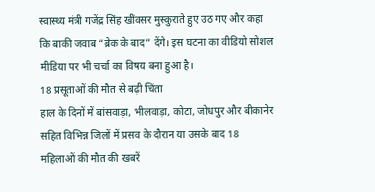स्वास्थ्य मंत्री गजेंद्र सिंह खींवसर मुस्कुराते हुए उठ गए और कहा कि बाकी जवाब “ब्रेक के बाद” देंगे। इस घटना का वीडियो सोशल मीडिया पर भी चर्चा का विषय बना हुआ है।
18 प्रसूताओं की मौत से बढ़ी चिंता
हाल के दिनों में बांसवाड़ा, भीलवाड़ा, कोटा, जोधपुर और बीकानेर सहित विभिन्न जिलों में प्रसव के दौरान या उसके बाद 18 महिलाओं की मौत की खबरें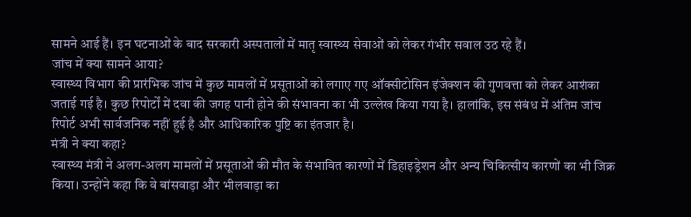सामने आई हैं। इन घटनाओं के बाद सरकारी अस्पतालों में मातृ स्वास्थ्य सेवाओं को लेकर गंभीर सवाल उठ रहे हैं।
जांच में क्या सामने आया?
स्वास्थ्य विभाग की प्रारंभिक जांच में कुछ मामलों में प्रसूताओं को लगाए गए ऑक्सीटोसिन इंजेक्शन की गुणवत्ता को लेकर आशंका जताई गई है। कुछ रिपोर्टों में दवा की जगह पानी होने की संभावना का भी उल्लेख किया गया है। हालांकि, इस संबंध में अंतिम जांच रिपोर्ट अभी सार्वजनिक नहीं हुई है और आधिकारिक पुष्टि का इंतजार है।
मंत्री ने क्या कहा?
स्वास्थ्य मंत्री ने अलग-अलग मामलों में प्रसूताओं की मौत के संभावित कारणों में डिहाइड्रेशन और अन्य चिकित्सीय कारणों का भी जिक्र किया। उन्होंने कहा कि वे बांसवाड़ा और भीलवाड़ा का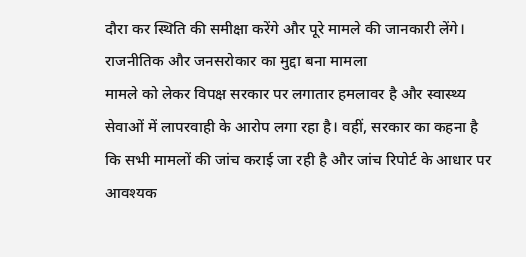दौरा कर स्थिति की समीक्षा करेंगे और पूरे मामले की जानकारी लेंगे।
राजनीतिक और जनसरोकार का मुद्दा बना मामला
मामले को लेकर विपक्ष सरकार पर लगातार हमलावर है और स्वास्थ्य सेवाओं में लापरवाही के आरोप लगा रहा है। वहीं, सरकार का कहना है कि सभी मामलों की जांच कराई जा रही है और जांच रिपोर्ट के आधार पर आवश्यक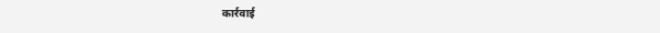कार्रवाई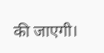की जाएगी।